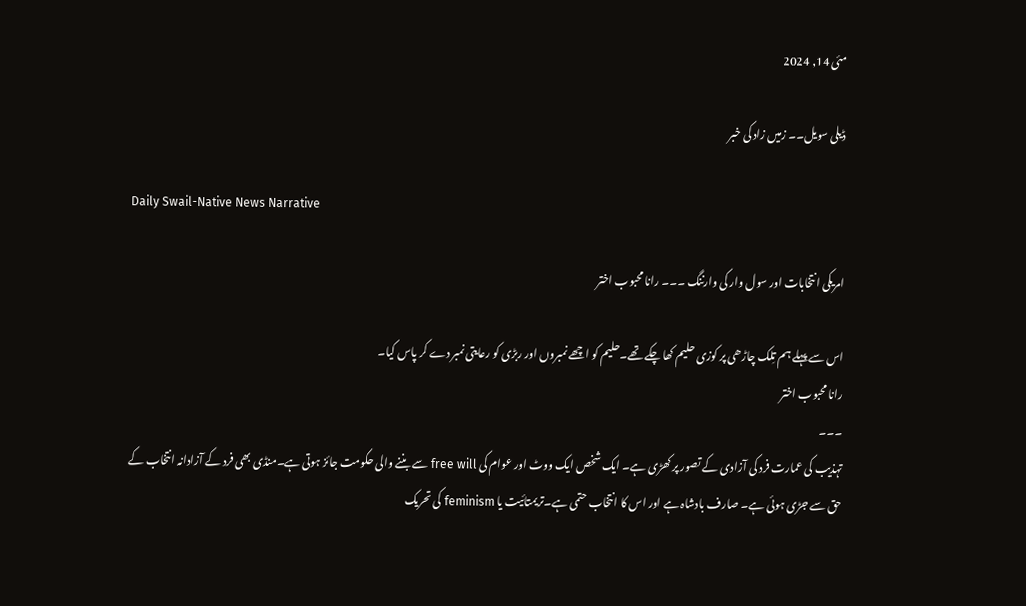مئی 14, 2024

ڈیلی سویل۔۔ زمیں زاد کی خبر

Daily Swail-Native News Narrative

امریکی انتخابات اور سول وار کی وارننگ ۔۔۔ رانا محبوب اختر

اس سے پہلے ہم تِلک چاڑھی پر کوزی حلیم کھا چکے تھے۔حلیم کو اچھے نمبروں اور ربڑی کو رعایتی نمبر دے کر پاس کیا۔
رانا محبوب اختر
۔۔۔
تہذیب کی عمارت فرد کی آزادی کے تصور پر کھڑی ہے۔ ایک شخص ایک ووٹ اور عوام کی free will سے بننے والی حکومت جائز ہوتی ہے۔منڈی بھی فرد کے آزادانہ انتخاب کے حق سے جڑی ہوئی ہے۔ صارف بادشاہ ہے اور اس کا انتخاب حتمی ہے۔تریمتائیت یا feminism کی تحریک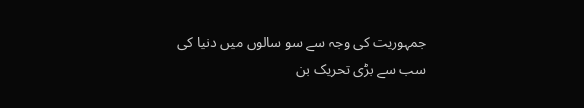جمہوریت کی وجہ سے سو سالوں میں دنیا کی سب سے بڑی تحریک بن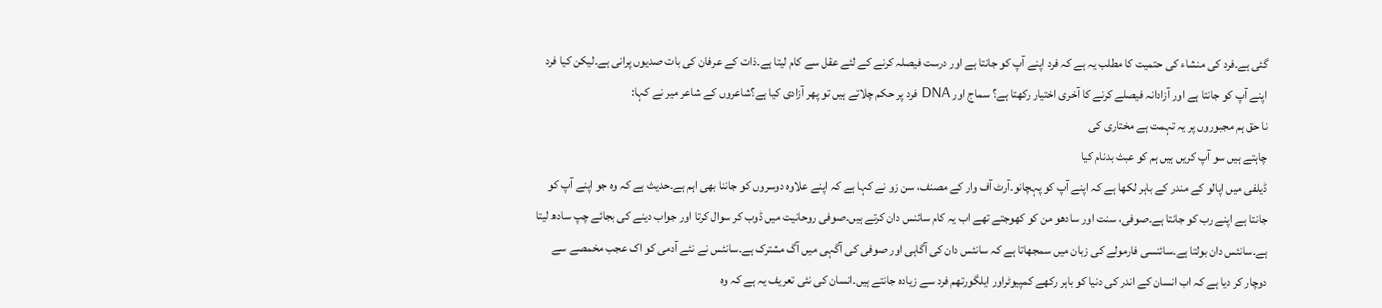گئی ہے۔فرد کی منشاء کی حتمیت کا مطلب یہ ہے کہ فرد اپنے آپ کو جانتا ہے اور درست فیصلہ کرنے کے لئے عقل سے کام لیتا ہے۔ذات کے عرفان کی بات صدیوں پرانی ہے۔لیکن کیا فرد اپنے آپ کو جانتا ہے اور آزادانہ فیصلے کرنے کا آخری اختیار رکھتا ہے؟ سماج اور DNA فرد پر حکم چلاتے ہیں تو پھر آزادی کیا ہے؟شاعروں کے شاعر میر نے کہا:
نا حق ہم مجبوروں پر یہ تہمت ہے مختاری کی
چاہتے ہیں سو آپ کریں ہیں ہم کو عبث بدنام کیا
ڈیلفی میں اپالو کے مندر کے باہر لکھا ہے کہ اپنے آپ کو پہچانو۔آرٹ آف وار کے مصنف، سن زو نے کہا ہے کہ اپنے علاوہ دوسروں کو جاننا بھی اہم ہے۔حدیث ہے کہ وہ جو اپنے آپ کو جانتا ہے اپنے رب کو جانتا ہے۔صوفی، سنت اور سادھو من کو کھوجتے تھے اب یہ کام سائنس دان کرتے ہیں۔صوفی روحانیت میں ڈوب کر سوال کرتا اور جواب دینے کی بجائے چپ سادھ لیتا ہے۔سانئس دان بولتا ہے۔سائنسی فارمولے کی زبان میں سمجھاتا ہے کہ سانئس دان کی آگاہی اور صوفی کی آگہی میں آگ مشترک ہے۔سانئس نے نئے آدمی کو اک عجب مخمصے سے دوچار کر دیا ہے کہ اب انسان کے اندر کی دنیا کو باہر رکھے کمپیوٹراور ایلگورتھم فرد سے زیادہ جانتے ہیں۔انسان کی نئی تعریف یہ ہے کہ وہ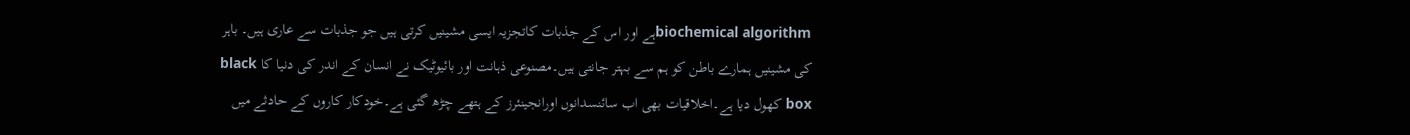biochemical algorithmہے اور اس کے جذبات کاتجزیہ ایسی مشینیں کرتی ہیں جو جذبات سے عاری ہیں۔ باہر کی مشینیں ہمارے باطن کو ہم سے بہتر جانتی ہیں۔مصنوعی ذہانت اور بائیوٹیک نے انسان کے اندر کی دنیا کا black box کھول دیا ہے۔اخلاقیات بھی اب سائنسدانوں اورانجینئرز کے ہتھے چڑھ گئی ہے۔خودکار کاروں کے حادثے میں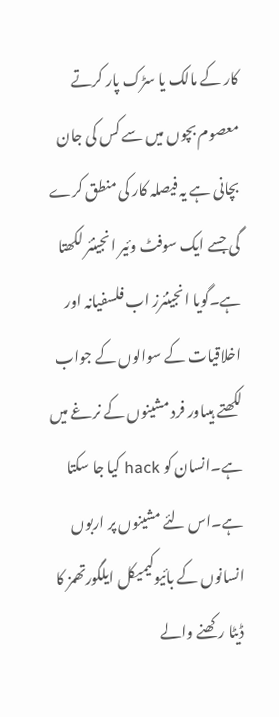کار کے مالک یا سڑک پار کرتے معصوم بچوں میں سے کس کی جان بچانی ہے یہ فیصلہ کار کی منطق کرے گی جسے ایک سوفٹ وئیر انجینئر لکھتا ہے۔گویا انجینئرز اب فلسفیانہ اور اخلاقیات کے سوالوں کے جواب لکھتے ہیںاور فرد مشینوں کے نرغے میں ہے۔انسان کو hack کیا جا سکتا ہے۔اس لئے مشینوں پر اربوں انسانوں کے بائیوکیمیکل ایلگورتھمز کا ڈیٹا رکھنے والے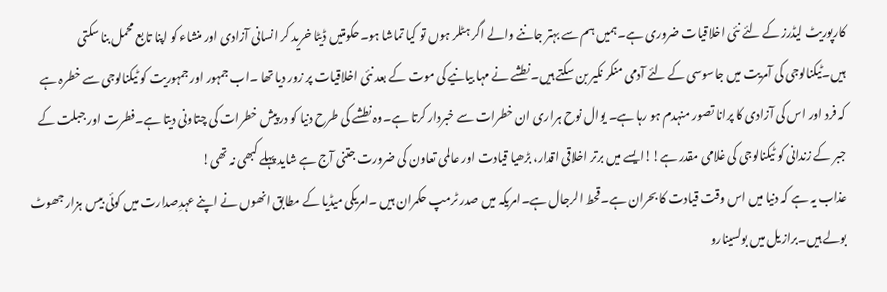کارپوریٹ لیڈرز کے لئے نئی اخلاقیات ضروری ہے۔ہمیں ہم سے بہتر جاننے والے اگر ہٹلر ہوں تو کیا تماشا ہو۔حکومتیں ڈیٹا خرید کر انسانی آزادی اور منشاء کو اپنا تابع محمل بنا سکتی ہیں۔ٹیکنالوجی کی آمریت میں جاسوسی کے لئے آدمی منکر نکیر بن سکتے ہیں۔نطشے نے مہا بیانیے کی موت کے بعد نئی اخلاقیات پر زور دیا تھا ۔اب جمہور اور جمہوریت کو ٹیکنالوجی سے خطرہ ہے کہ فرد اور اس کی آزادی کا پرانا تصور منہدم ہو رہا ہے۔ یوال نوح ہراری ان خطرات سے خبردار کرتا ہے۔وہ نطشے کی طرح دنیا کو درپیش خطرات کی چتاونی دیتا ہے۔فطرت اور جبلت کے جبر کے زندانی کو ٹیکنالوجی کی غلامی مقدر ہے!!ایسے میں برتر اخلاقی اقدار، بڑھیا قیادت اور عالمی تعاون کی ضرورت جتنی آج ہے شاید پہلے کبھی نہ تھی!
عذاب یہ ہے کہ دنیا میں اس وقت قیادت کا بحران ہے۔قحط الرجال ہے۔امریکہ میں صدر ٹرمپ حکمران ہیں ۔امریکی میڈیا کے مطابق انھوں نے اپنے عہدِصدارت میں کوئی بیس ہزار جھوٹ بولے ہیں۔برازیل میں بولسینارو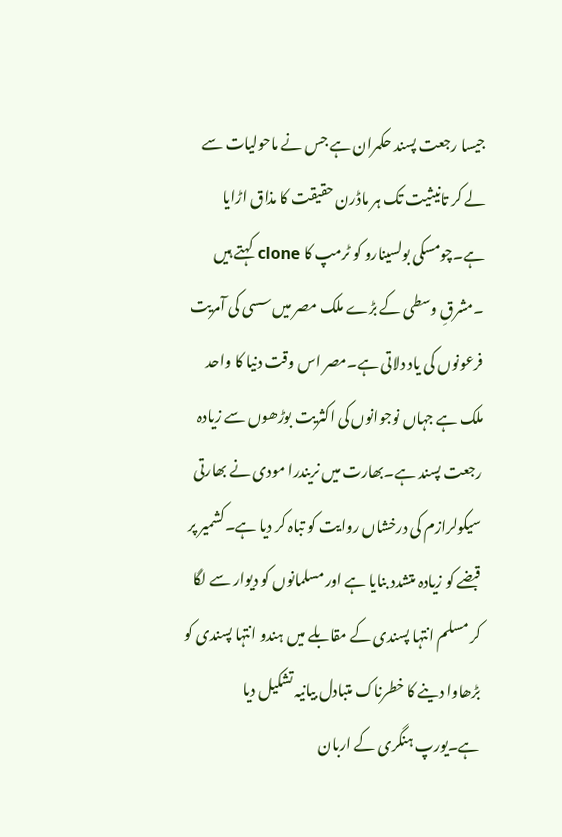جیسا رجعت پسند حکمران ہے جس نے ماحولیات سے لے کر تانیثیت تک ہر ماڈرن حقیقت کا مذاق اڑایا ہے۔چومسکی بولسینارو کو ٹرمپ کا clone کہتے ہیں ۔مشرقِ وسطی کے بڑے ملک مصر میں سسی کی آمریت فرعونوں کی یاد دلاتی ہے۔مصر اس وقت دنیا کا واحد ملک ہے جہاں نوجوانوں کی اکثریت بوڑھوں سے زیادہ رجعت پسند ہے۔بھارت میں نریندرا مودی نے بھارتی سیکولرازم کی درخشاں روایت کو تباہ کر دیا ہے۔کشمیر پر قبضے کو زیادہ متشدد بنایا ہے اور مسلمانوں کو دیوار سے لگا کر مسلم انتہا پسندی کے مقابلے میں ہندو انتہا پسندی کو بڑھاوا دینے کا خطرناک متبادل بیانیہ تشکیل دیا ہے۔یورپ ہنگری کے اربان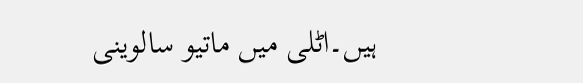ہیں۔اٹلی میں ماتیو سالوینی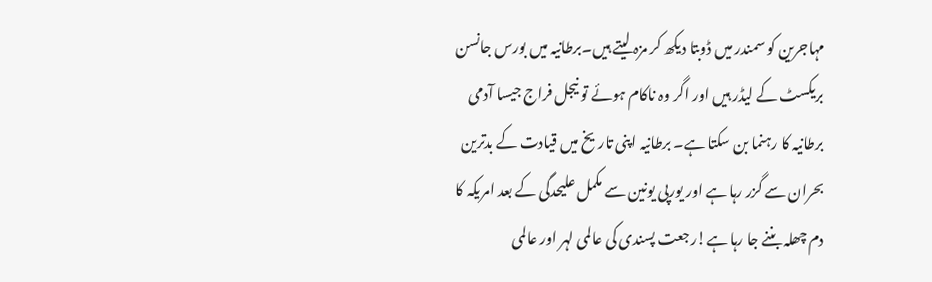مہاجرین کو سمندر میں ڈوبتا دیکھ کر مزہ لیتے ہیں۔برطانیہ میں بورس جانسن بریکسٹ کے لیڈر ہیں اور اگر وہ ناکام ہوئے تو نیجل فراج جیسا آدمی برطانیہ کا رہنما بن سکتا ہے۔ برطانیہ اپنی تاریخ میں قیادت کے بدترین بحران سے گزر رہا ہے اور یورپی یونین سے مکمل علیحدگی کے بعد امریکہ کا دم چھلہ بننے جا رہا ہے!رجعت پسندی کی عالمی لہر اور عالمی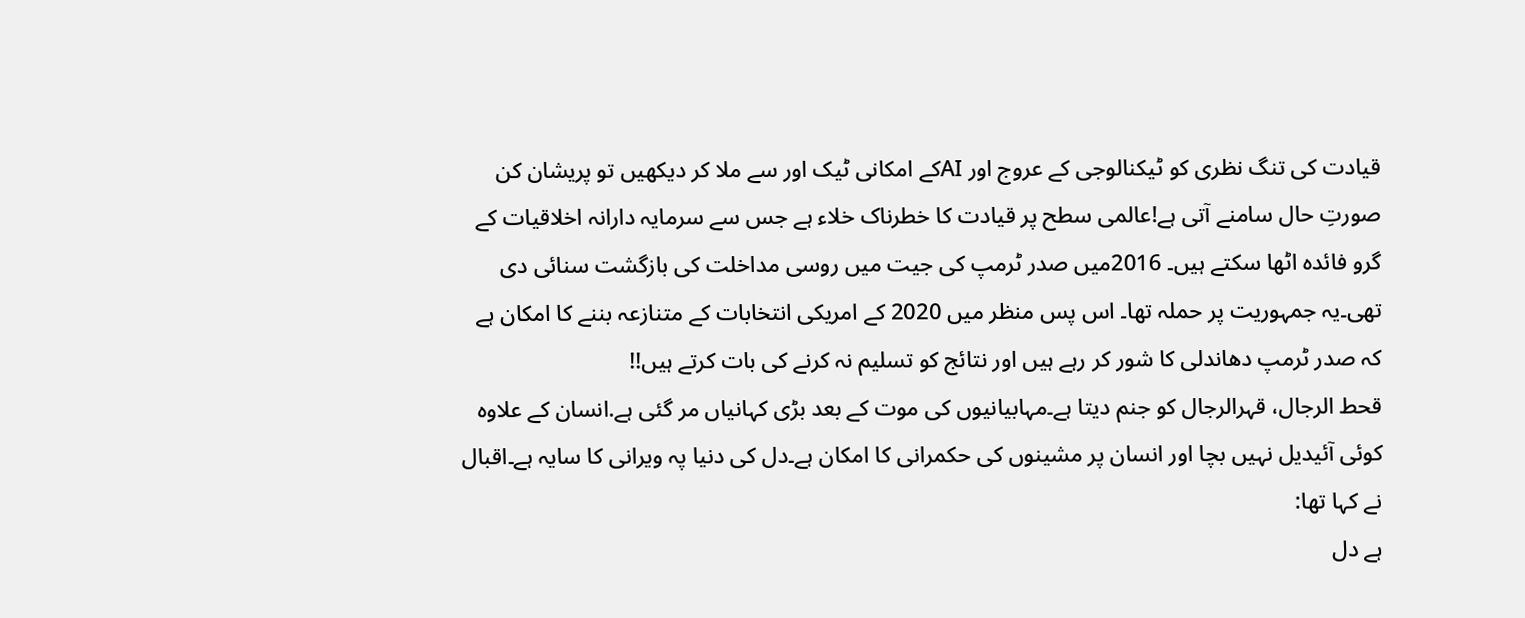قیادت کی تنگ نظری کو ٹیکنالوجی کے عروج اور AIکے امکانی ٹیک اور سے ملا کر دیکھیں تو پریشان کن صورتِ حال سامنے آتی ہے!عالمی سطح پر قیادت کا خطرناک خلاء ہے جس سے سرمایہ دارانہ اخلاقیات کے گرو فائدہ اٹھا سکتے ہیں۔ 2016میں صدر ٹرمپ کی جیت میں روسی مداخلت کی بازگشت سنائی دی تھی۔یہ جمہوریت پر حملہ تھا۔ اس پس منظر میں 2020 کے امریکی انتخابات کے متنازعہ بننے کا امکان ہے کہ صدر ٹرمپ دھاندلی کا شور کر رہے ہیں اور نتائج کو تسلیم نہ کرنے کی بات کرتے ہیں!!
قحط الرجال، قہرالرجال کو جنم دیتا ہے۔مہابیانیوں کی موت کے بعد بڑی کہانیاں مر گئی ہے.انسان کے علاوہ کوئی آئیدیل نہیں بچا اور انسان پر مشینوں کی حکمرانی کا امکان ہے۔دل کی دنیا پہ ویرانی کا سایہ ہے۔اقبال نے کہا تھا:
ہے دل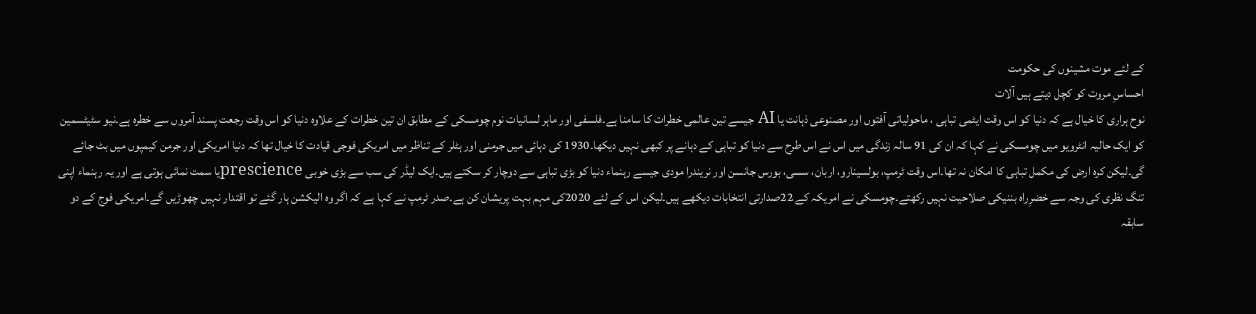کے لئے موت مشینوں کی حکومت
احساسِ مروت کو کچل دیتے ہیں آلات
نوح ہراری کا خیال ہے کہ دنیا کو اس وقت ایٹمی تباہی ، ماحولیاتی آفتوں اور مصنوعی ذہانت یا AI جیسے تین عالمی خطرات کا سامنا ہے۔فلسفی اور ماہر لسانیات نوم چومسکی کے مطابق ان تین خطرات کے علاوہ دنیا کو اس وقت رجعت پسند آمروں سے خطرہ ہے۔نیو سٹیٹسمین کو ایک حالیہ انٹرویو میں چومسکی نے کہا کہ ان کی 91 سالہ زندگی میں اس نے اس طرح سے دنیا کو تباہی کے دہانے پر کبھی نہیں دیکھا۔1930 کی دہائی میں جرمنی اور ہٹلر کے تناظر میں امریکی فوجی قیادت کا خیال تھا کہ دنیا امریکی اور جرمن کیمپوں میں بٹ جائے گی۔لیکن کرہ ارض کی مکمل تباہی کا امکان نہ تھا۔اس وقت ٹرمپ، بولسینارو، اربان، سسی، بورس جانسن اور نریندرا مودی جیسے رہنماء دنیا کو بڑی تباہی سے دوچار کر سکتے ہیں۔ایک لیڈر کی سب سے بڑی خوبی prescienceیا سمت نمائی ہوتی ہے اور یہ رہنماء اپنی تنگ نظری کی وجہ سے خضرِراہ بننیکی صلاحیت نہیں رکھتے۔چومسکی نے امریکہ کے 22صدارتی انتخابات دیکھے ہیں۔لیکن اس کے لئے 2020کی مہم بہت پریشان کن ہے۔صدر ٹرمپ نے کہا ہے کہ اگر وہ الیکشن ہار گئے تو اقتدار نہیں چھوڑیں گے۔امریکی فوج کے دو سابقہ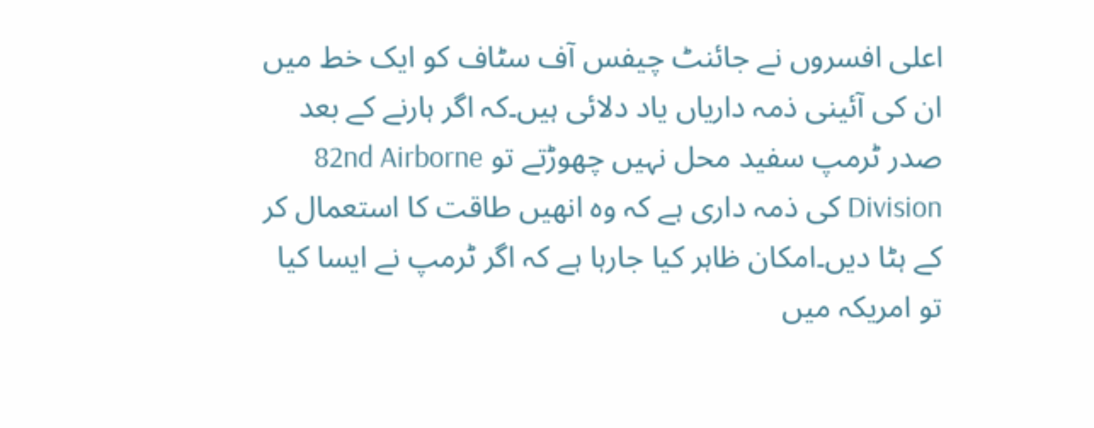اعلی افسروں نے جائنٹ چیفس آف سٹاف کو ایک خط میں ان کی آئینی ذمہ داریاں یاد دلائی ہیں۔کہ اگر ہارنے کے بعد صدر ٹرمپ سفید محل نہیں چھوڑتے تو 82nd Airborne Division کی ذمہ داری ہے کہ وہ انھیں طاقت کا استعمال کر کے ہٹا دیں۔امکان ظاہر کیا جارہا ہے کہ اگر ٹرمپ نے ایسا کیا تو امریکہ میں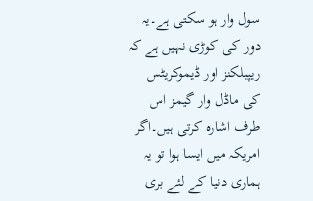سول وار ہو سکتی ہے۔یہ دور کی کوڑی نہیں ہے کہ ریپبلکنز اور ڈیموکریٹس کی ماڈل وار گیمز اس طرف اشارہ کرتی ہیں۔اگر امریکہ میں ایسا ہوا تو یہ ہماری دنیا کے لئے بری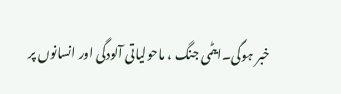خبر ہوگی۔ایٹمی جنگ ، ماحولیاتی آلودگی اور انسانوں پر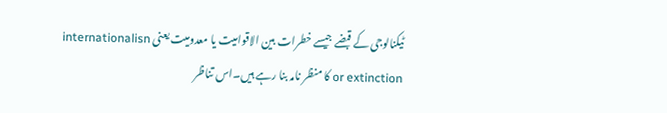ٹیکنالوجی کے قبضے جیسے خطرات بین الاقوامیت یا معدومیت یعنی internationalisn or extinction کا منظر نامہ بنا رہے ہیں۔اس تناظر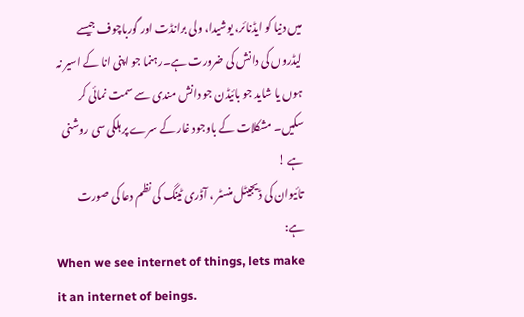میں دنیا کو ایڈنائر، یوشیدا، ولی برانڈت اور گورباچوف جیسے لیڈروں کی دانش کی ضرورت ہے۔رہنما جو اپنی انا کے اسیر نہ ہوں یا شاید جو بائیڈن جو دانش مندی سے سمت نمائی کر سکیں۔ مشکلات کے باوجود غار کے سرے پر ہلکی سی روشنی ہے !
تائیوان کی ڈیجیٹل منسٹر ، آڈری ٹینگ کی نظم دعا کی صورت ہے:
When we see internet of things, lets make it an internet of beings.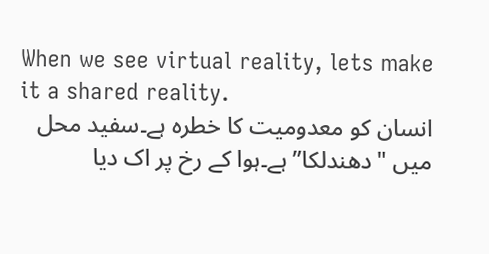When we see virtual reality, lets make it a shared reality.
انسان کو معدومیت کا خطرہ ہے۔سفید محل میں "دھندلکا” ہے۔ہوا کے رخ پر اک دیا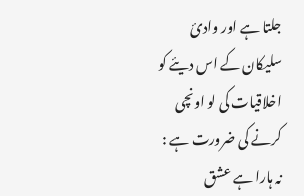جلتا ہے اور وادئ سلیکان کے اس دیئے کو اخلاقیات کی لو اونچی کرنے کی ضرورت ہے :
نہ ہارا ہے عشق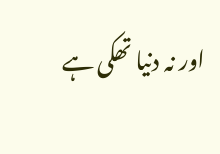اور نہ دنیا تھکی ہے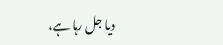دیا جل رہا ہے،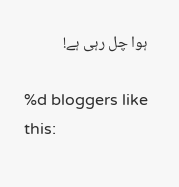ہوا چل رہی ہے!

%d bloggers like this: